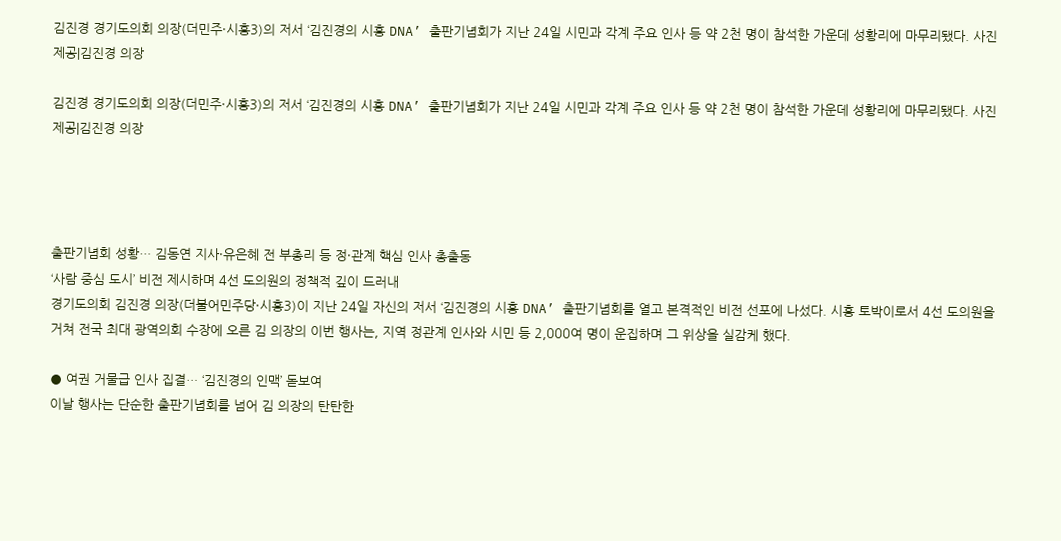김진경 경기도의회 의장(더민주·시흥3)의 저서 ‘김진경의 시흥 DNA’ 출판기념회가 지난 24일 시민과 각계 주요 인사 등 약 2천 명이 참석한 가운데 성황리에 마무리됐다. 사진제공|김진경 의장

김진경 경기도의회 의장(더민주·시흥3)의 저서 ‘김진경의 시흥 DNA’ 출판기념회가 지난 24일 시민과 각계 주요 인사 등 약 2천 명이 참석한 가운데 성황리에 마무리됐다. 사진제공|김진경 의장




출판기념회 성황… 김동연 지사·유은혜 전 부총리 등 정·관계 핵심 인사 총출동
‘사람 중심 도시’ 비전 제시하며 4선 도의원의 정책적 깊이 드러내
경기도의회 김진경 의장(더불어민주당·시흥3)이 지난 24일 자신의 저서 ‘김진경의 시흥 DNA’ 출판기념회를 열고 본격적인 비전 선포에 나섰다. 시흥 토박이로서 4선 도의원을 거쳐 전국 최대 광역의회 수장에 오른 김 의장의 이번 행사는, 지역 정관계 인사와 시민 등 2,000여 명이 운집하며 그 위상을 실감케 했다.

● 여권 거물급 인사 집결… ‘김진경의 인맥’ 돋보여
이날 행사는 단순한 출판기념회를 넘어 김 의장의 탄탄한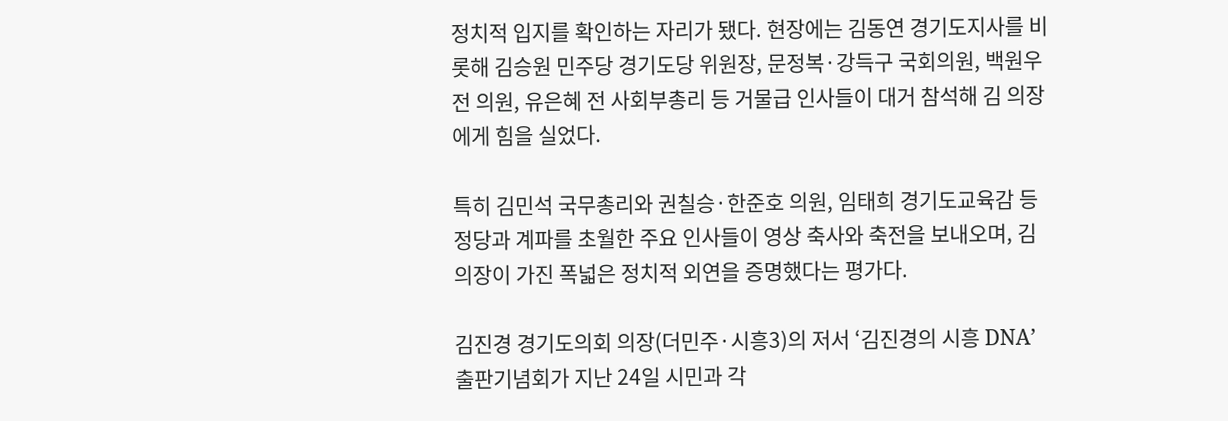정치적 입지를 확인하는 자리가 됐다. 현장에는 김동연 경기도지사를 비롯해 김승원 민주당 경기도당 위원장, 문정복·강득구 국회의원, 백원우 전 의원, 유은혜 전 사회부총리 등 거물급 인사들이 대거 참석해 김 의장에게 힘을 실었다.

특히 김민석 국무총리와 권칠승·한준호 의원, 임태희 경기도교육감 등 정당과 계파를 초월한 주요 인사들이 영상 축사와 축전을 보내오며, 김 의장이 가진 폭넓은 정치적 외연을 증명했다는 평가다.

김진경 경기도의회 의장(더민주·시흥3)의 저서 ‘김진경의 시흥 DNA’ 출판기념회가 지난 24일 시민과 각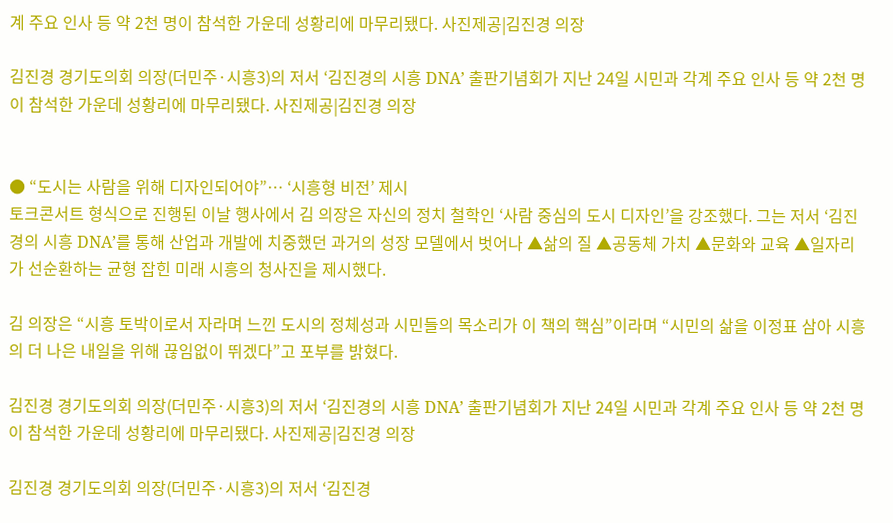계 주요 인사 등 약 2천 명이 참석한 가운데 성황리에 마무리됐다. 사진제공|김진경 의장

김진경 경기도의회 의장(더민주·시흥3)의 저서 ‘김진경의 시흥 DNA’ 출판기념회가 지난 24일 시민과 각계 주요 인사 등 약 2천 명이 참석한 가운데 성황리에 마무리됐다. 사진제공|김진경 의장


● “도시는 사람을 위해 디자인되어야”… ‘시흥형 비전’ 제시
토크콘서트 형식으로 진행된 이날 행사에서 김 의장은 자신의 정치 철학인 ‘사람 중심의 도시 디자인’을 강조했다. 그는 저서 ‘김진경의 시흥 DNA’를 통해 산업과 개발에 치중했던 과거의 성장 모델에서 벗어나 ▲삶의 질 ▲공동체 가치 ▲문화와 교육 ▲일자리가 선순환하는 균형 잡힌 미래 시흥의 청사진을 제시했다.

김 의장은 “시흥 토박이로서 자라며 느낀 도시의 정체성과 시민들의 목소리가 이 책의 핵심”이라며 “시민의 삶을 이정표 삼아 시흥의 더 나은 내일을 위해 끊임없이 뛰겠다”고 포부를 밝혔다.

김진경 경기도의회 의장(더민주·시흥3)의 저서 ‘김진경의 시흥 DNA’ 출판기념회가 지난 24일 시민과 각계 주요 인사 등 약 2천 명이 참석한 가운데 성황리에 마무리됐다. 사진제공|김진경 의장

김진경 경기도의회 의장(더민주·시흥3)의 저서 ‘김진경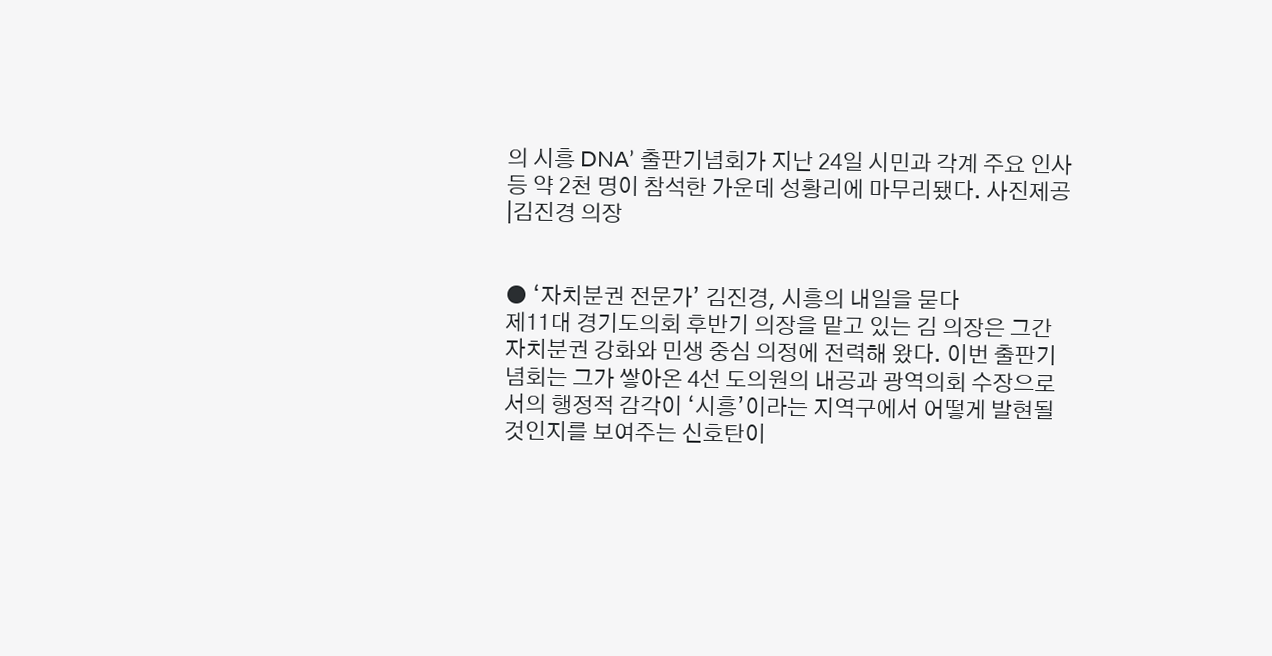의 시흥 DNA’ 출판기념회가 지난 24일 시민과 각계 주요 인사 등 약 2천 명이 참석한 가운데 성황리에 마무리됐다. 사진제공|김진경 의장


● ‘자치분권 전문가’ 김진경, 시흥의 내일을 묻다
제11대 경기도의회 후반기 의장을 맡고 있는 김 의장은 그간 자치분권 강화와 민생 중심 의정에 전력해 왔다. 이번 출판기념회는 그가 쌓아온 4선 도의원의 내공과 광역의회 수장으로서의 행정적 감각이 ‘시흥’이라는 지역구에서 어떻게 발현될 것인지를 보여주는 신호탄이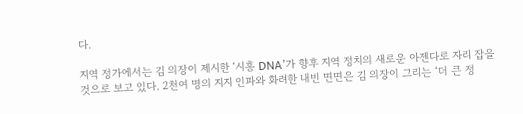다.

지역 정가에서는 김 의장이 제시한 ‘시흥 DNA’가 향후 지역 정치의 새로운 아젠다로 자리 잡을 것으로 보고 있다. 2천여 명의 지지 인파와 화려한 내빈 면면은 김 의장이 그리는 ‘더 큰 정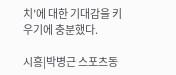치’에 대한 기대감을 키우기에 충분했다.

시흥|박병근 스포츠동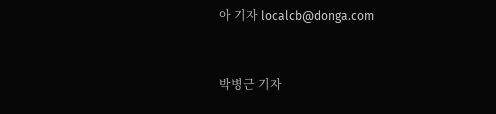아 기자 localcb@donga.com


박병근 기자